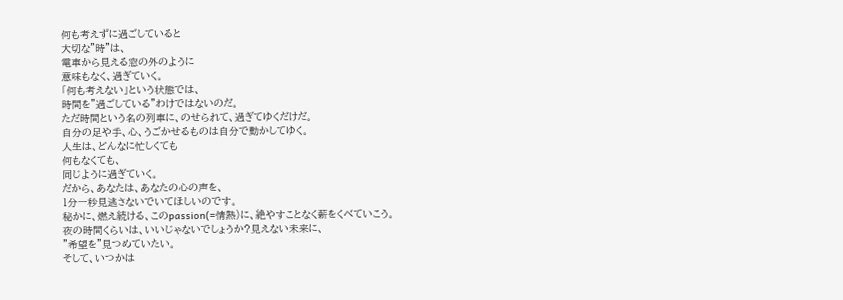何も考えずに過ごしていると
大切な"時"は、
電車から見える窓の外のように
意味もなく、過ぎていく。
「何も考えない」という状態では、
時間を"過ごしている"わけではないのだ。
ただ時間という名の列車に、のせられて、過ぎてゆくだけだ。
自分の足や手、心、うごかせるものは自分で動かしてゆく。
人生は、どんなに忙しくても
何もなくても、
同じように過ぎていく。
だから、あなたは、あなたの心の声を、
1分一秒見逃さないでいてほしいのです。
秘かに、燃え続ける、このpassion(=情熱)に、絶やすことなく薪をくべていこう。
夜の時間くらいは、いいじゃないでしょうか?見えない未来に、
"希望を"見つめていたい。
そして、いつかは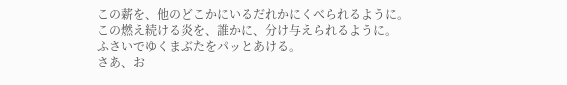この薪を、他のどこかにいるだれかにくべられるように。
この燃え続ける炎を、誰かに、分け与えられるように。
ふさいでゆくまぶたをパッとあける。
さあ、お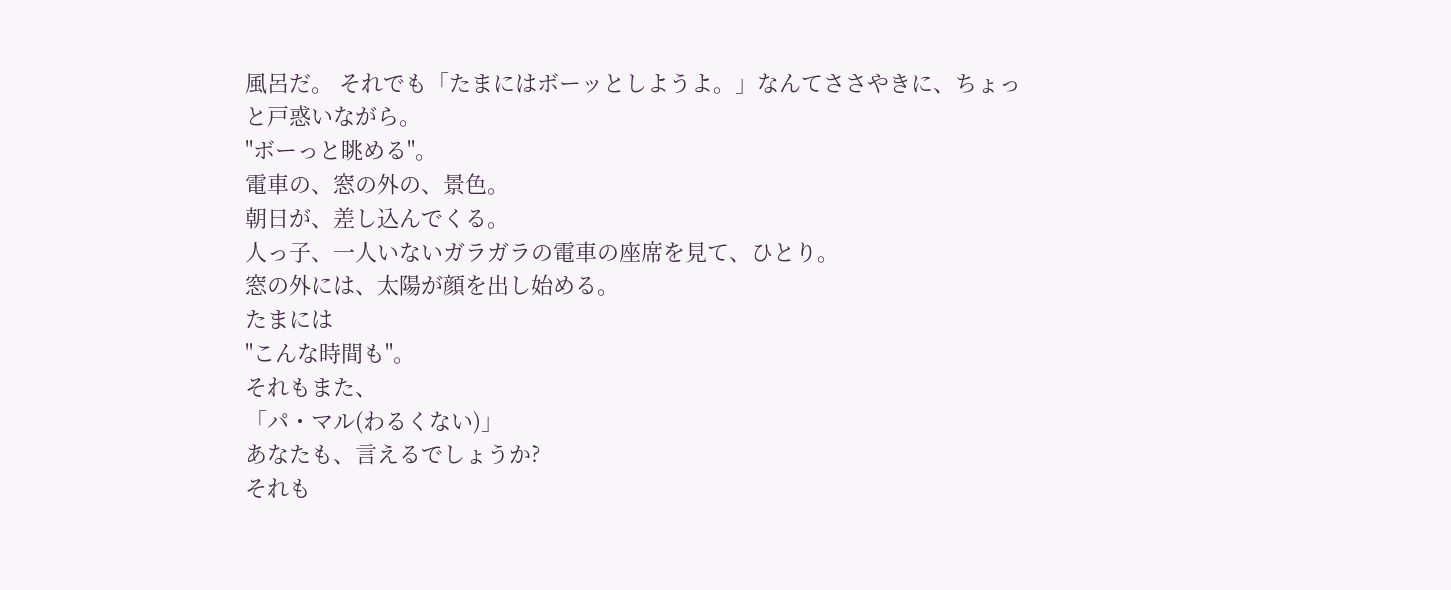風呂だ。 それでも「たまにはボーッとしようよ。」なんてささやきに、ちょっと戸惑いながら。
"ボーっと眺める"。
電車の、窓の外の、景色。
朝日が、差し込んでくる。
人っ子、一人いないガラガラの電車の座席を見て、ひとり。
窓の外には、太陽が顔を出し始める。
たまには
"こんな時間も"。
それもまた、
「パ・マル(わるくない)」
あなたも、言えるでしょうか?
それも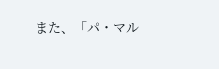また、「パ・マル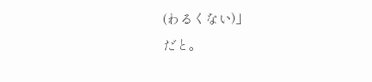(わるくない)」
だと。